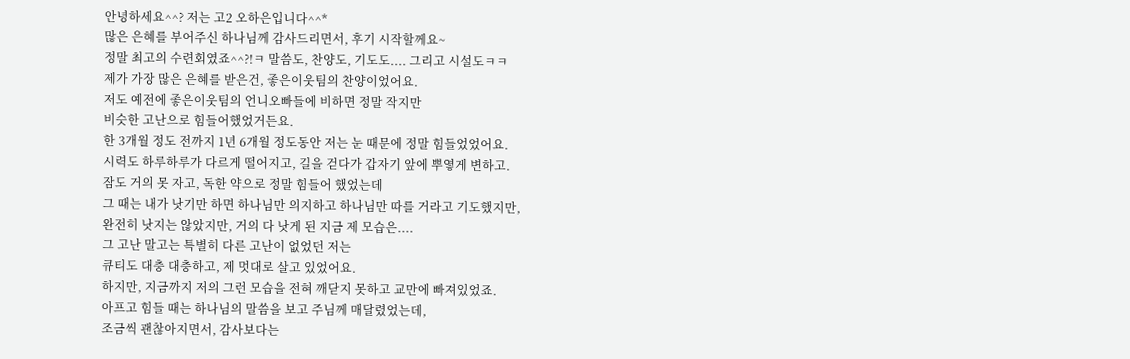안녕하세요^^? 저는 고2 오하은입니다^^*
많은 은혜를 부어주신 하나님께 감사드리면서, 후기 시작할께요~
정말 최고의 수련회였죠^^?!ㅋ 말씀도, 찬양도, 기도도.... 그리고 시설도ㅋㅋ
제가 가장 많은 은혜를 받은건, 좋은이웃팀의 찬양이었어요.
저도 예전에 좋은이웃팀의 언니오빠들에 비하면 정말 작지만
비슷한 고난으로 힘들어했었거든요.
한 3개월 정도 전까지 1년 6개월 정도동안 저는 눈 때문에 정말 힘들었었어요.
시력도 하루하루가 다르게 떨어지고, 길을 걷다가 갑자기 앞에 뿌옇게 변하고.
잠도 거의 못 자고, 독한 약으로 정말 힘들어 했었는데
그 때는 내가 낫기만 하면 하나님만 의지하고 하나님만 따를 거라고 기도했지만,
완전히 낫지는 않았지만, 거의 다 낫게 된 지금 제 모습은....
그 고난 말고는 특별히 다른 고난이 없었던 저는
큐티도 대충 대충하고, 제 멋대로 살고 있었어요.
하지만, 지금까지 저의 그런 모습을 전혀 깨닫지 못하고 교만에 빠져있었죠.
아프고 힘들 때는 하나님의 말씀을 보고 주님께 매달렸었는데,
조금씩 괜찮아지면서, 감사보다는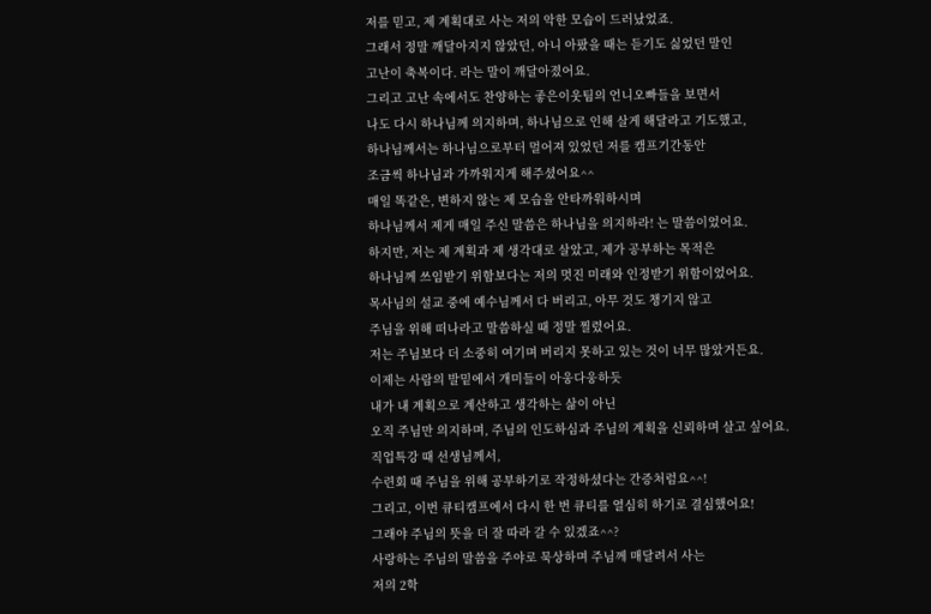저를 믿고, 제 계획대로 사는 저의 악한 모습이 드러났었죠.
그래서 정말 깨달아지지 않았던, 아니 아팠을 때는 듣기도 싫었던 말인
고난이 축복이다. 라는 말이 깨달아졌어요.
그리고 고난 속에서도 찬양하는 좋은이웃팀의 언니오빠들을 보면서
나도 다시 하나님께 의지하며, 하나님으로 인해 살게 해달라고 기도했고,
하나님께서는 하나님으로부터 멀어져 있었던 저를 캠프기간동안
조금씩 하나님과 가까워지게 해주셨어요^^
매일 똑같은, 변하지 않는 제 모습을 안타까워하시며
하나님께서 제게 매일 주신 말씀은 하나님을 의지하라! 는 말씀이었어요.
하지만, 저는 제 계획과 제 생각대로 살았고, 제가 공부하는 목적은
하나님께 쓰임받기 위함보다는 저의 멋진 미래와 인정받기 위함이었어요.
목사님의 설교 중에 예수님께서 다 버리고, 아무 것도 챙기지 않고
주님을 위해 떠나라고 말씀하실 때 정말 찔렸어요.
저는 주님보다 더 소중히 여기며 버리지 못하고 있는 것이 너무 많았거든요.
이제는 사람의 발밑에서 개미들이 아웅다웅하듯
내가 내 계획으로 계산하고 생각하는 삶이 아닌
오직 주님만 의지하며, 주님의 인도하심과 주님의 계획을 신뢰하며 살고 싶어요.
직업특강 때 선생님께서,
수련회 때 주님을 위해 공부하기로 작정하셨다는 간증처럼요^^!
그리고, 이번 큐티캠프에서 다시 한 번 큐티를 열심히 하기로 결심했어요!
그래야 주님의 뜻을 더 잘 따라 갈 수 있겠죠^^?
사랑하는 주님의 말씀을 주야로 묵상하며 주님께 매달려서 사는
저의 2학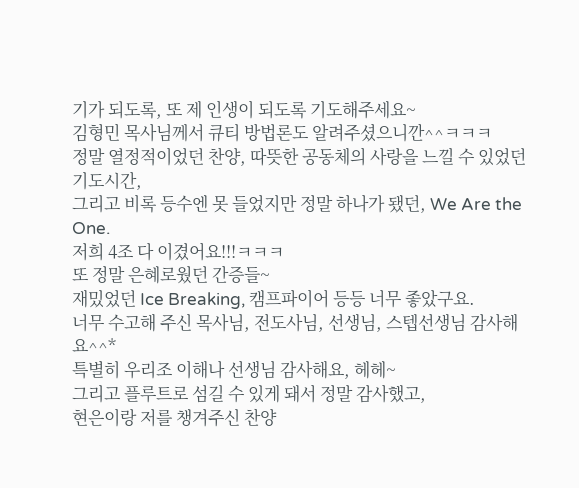기가 되도록, 또 제 인생이 되도록 기도해주세요~
김형민 목사님께서 큐티 방법론도 알려주셨으니깐^^ㅋㅋㅋ
정말 열정적이었던 찬양, 따뜻한 공동체의 사랑을 느낄 수 있었던 기도시간,
그리고 비록 등수엔 못 들었지만 정말 하나가 됐던, We Are the One.
저희 4조 다 이겼어요!!!ㅋㅋㅋ
또 정말 은혜로웠던 간증들~
재밌었던 Ice Breaking, 캠프파이어 등등 너무 좋았구요.
너무 수고해 주신 목사님, 전도사님, 선생님, 스텝선생님 감사해요^^*
특별히 우리조 이해나 선생님 감사해요, 헤헤~
그리고 플루트로 섬길 수 있게 돼서 정말 감사했고,
현은이랑 저를 챙겨주신 찬양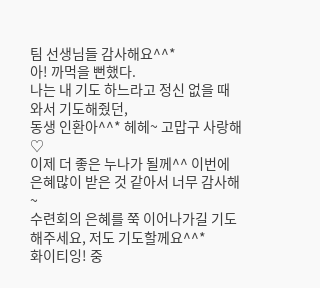팀 선생님들 감사해요^^*
아! 까먹을 뻔했다.
나는 내 기도 하느라고 정신 없을 때 와서 기도해줬던,
동생 인환아^^* 헤헤~ 고맙구 사랑해♡
이제 더 좋은 누나가 될께^^ 이번에 은혜많이 받은 것 같아서 너무 감사해~
수련회의 은혜를 쭉 이어나가길 기도해주세요, 저도 기도할께요^^*
화이티잉! 중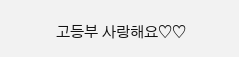고등부 사랑해요♡♡